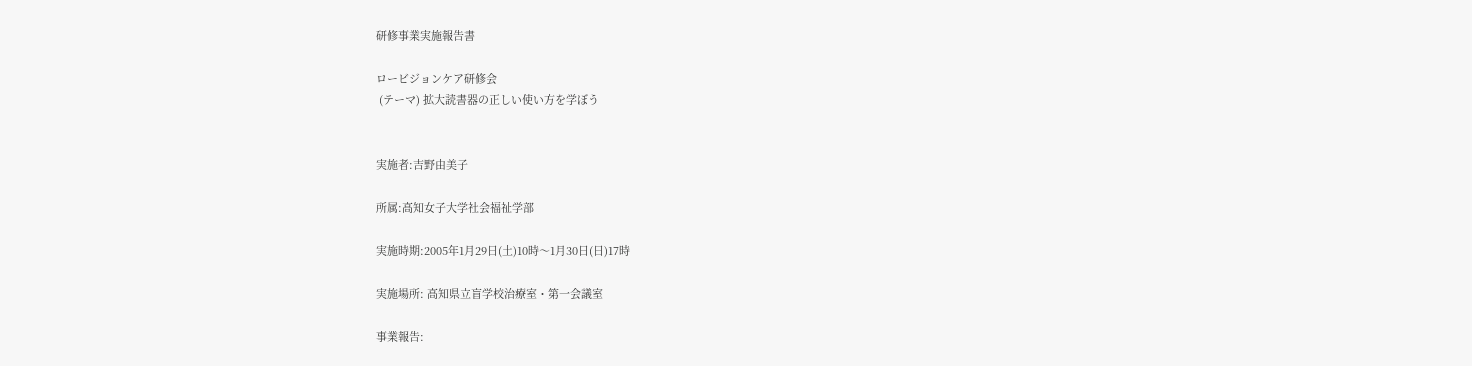研修事業実施報告書

ロービジョンケア研修会
 (テーマ) 拡大読書器の正しい使い方を学ぼう


実施者:吉野由美子

所属:高知女子大学社会福祉学部

実施時期:2005年1月29日(土)10時〜1月30日(日)17時

実施場所: 高知県立盲学校治療室・第一会議室

事業報告: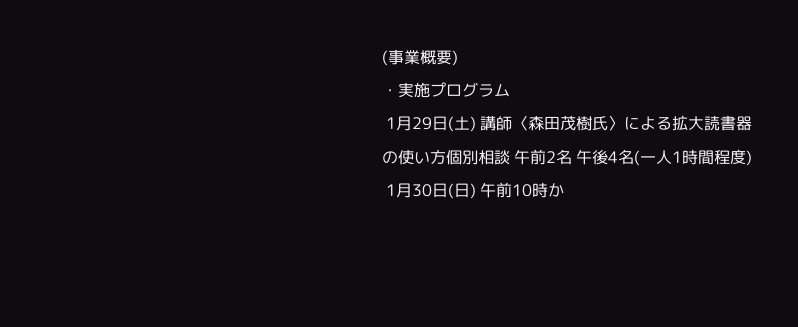(事業概要)
・実施プログラム
 1月29日(土) 講師〈森田茂樹氏〉による拡大読書器の使い方個別相談 午前2名 午後4名(一人1時間程度)
 1月30日(日) 午前10時か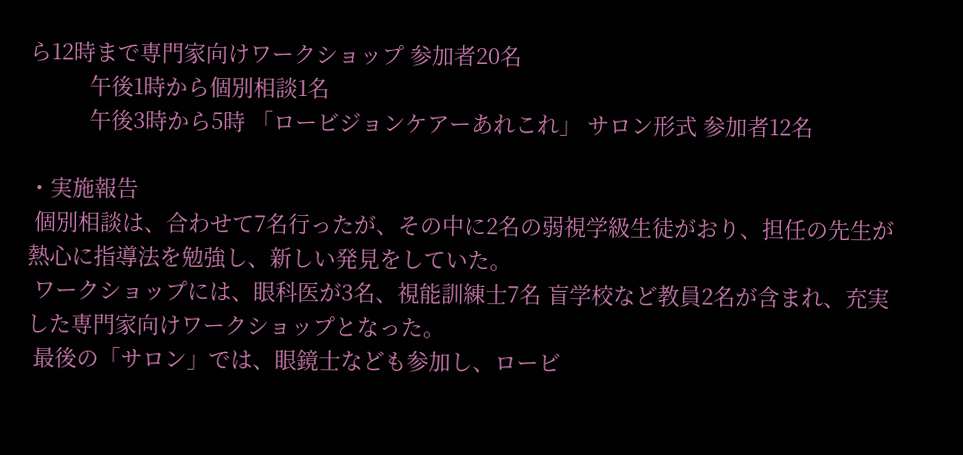ら12時まで専門家向けワークショップ 参加者20名
          午後1時から個別相談1名
          午後3時から5時 「ロービジョンケアーあれこれ」 サロン形式 参加者12名

・実施報告
 個別相談は、合わせて7名行ったが、その中に2名の弱視学級生徒がおり、担任の先生が熱心に指導法を勉強し、新しい発見をしていた。
 ワークショップには、眼科医が3名、視能訓練士7名 盲学校など教員2名が含まれ、充実した専門家向けワークショップとなった。
 最後の「サロン」では、眼鏡士なども参加し、ロービ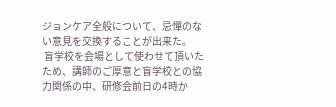ジョンケア全般について、忌憚のない意見を交換することが出来た。
 盲学校を会場として使わせて頂いたため、講師のご厚意と盲学校との協力関係の中、研修会前日の4時か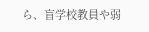ら、盲学校教員や弱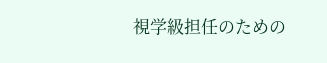視学級担任のための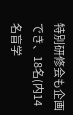特別研修会も企画でき、18名(内14名盲学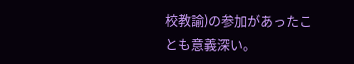校教諭)の参加があったことも意義深い。